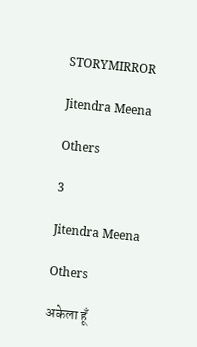STORYMIRROR

Jitendra Meena

Others

3

Jitendra Meena

Others

अकेला हूँ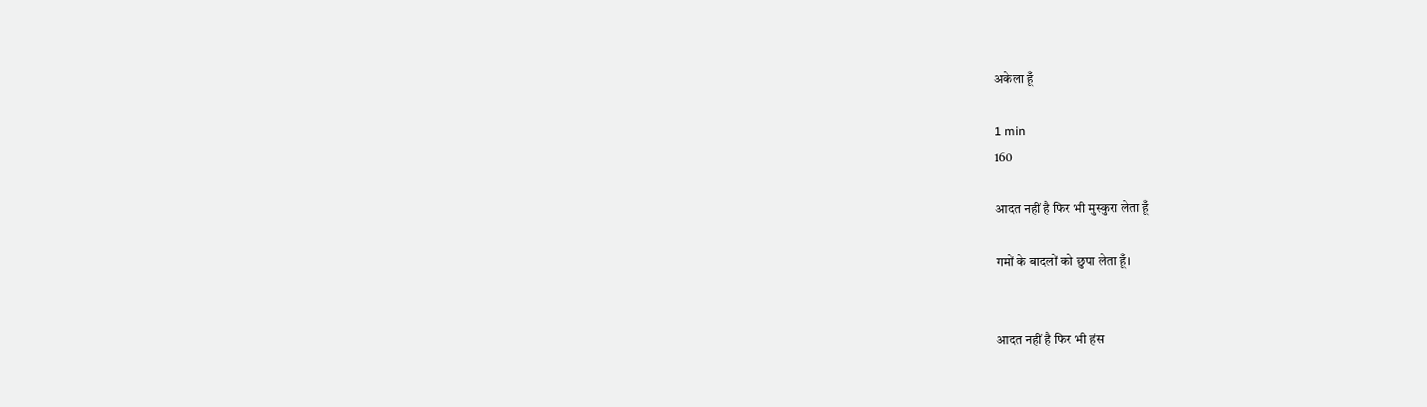अकेला हूँ

1 min
160

आदत नहीं है फिर भी मुस्कुरा लेता हूँ

गमों के बादलों को छुपा लेता हूँ।


आदत नहीं है फिर भी हंस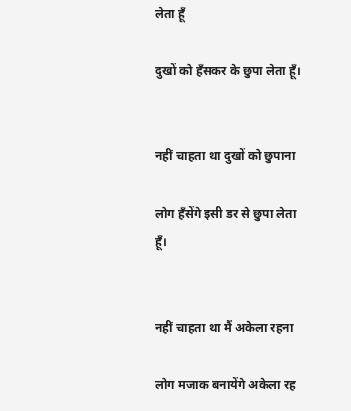लेता हूँ

दुखों को हँसकर के छुपा लेता हूँ।


नहीं चाहता था दुखों को छुपाना

लोग हँसेंगे इसी डर से छुपा लेता हूँ।


नहीं चाहता था मैं अकेला रहना

लोग मजाक बनायेंगे अकेला रह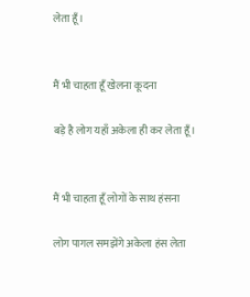लेता हूँ।


मैं भी चाहता हूँ खेलना कूदना

बड़े है लोग यहाँ अकेला ही कर लेता हूँ।


मैं भी चाहता हूँ लोगों के साथ हंसना

लोग पागल समझेंगे अकेला हंस लेता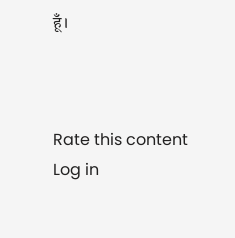हूँ।



Rate this content
Log in